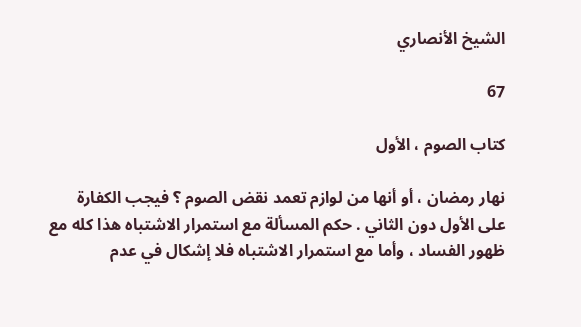الشيخ الأنصاري

67

كتاب الصوم ، الأول

نهار رمضان ، أو أنها من لوازم تعمد نقض الصوم ؟ فيجب الكفارة على الأول دون الثاني . حكم المسألة مع استمرار الاشتباه هذا كله مع ظهور الفساد ، وأما مع استمرار الاشتباه فلا إشكال في عدم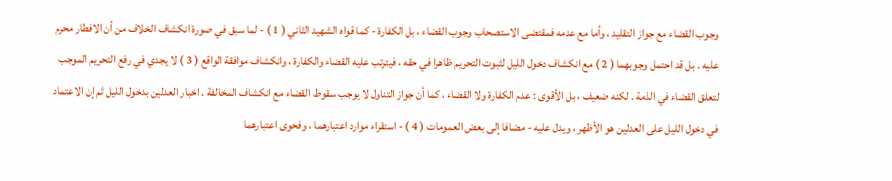وجوب القضاء مع جواز التقليد ، وأما مع عدمه فمقتضى الاستصحاب وجوب القضاء ، بل الكفارة - كما قواه الشهيد الثاني ( 1 ) - لما سبق في صورة انكشاف الخلاف من أن الافطار محرم عليه . بل قد احتمل وجوبهما ( 2 ) مع انكشاف دخول الليل لثبوت التحريم ظاهرا في حقه ، فيترتب عليه القضاء والكفارة ، وانكشاف موافقة الواقع ( 3 ) لا يجدي في رفع التحريم الموجب لتعلق القضاء في الذمة . لكنه ضعيف ، بل الأقوى : عدم الكفارة ولا القضاء ، كما أن جواز التناول لا يوجب سقوط القضاء مع انكشاف المخالفة . اخبار العدلين بدخول الليل ثم إن الاعتماد في دخول الليل على العدلين هو الأظهر ، ويدل عليه - مضافا إلى بعض العمومات ( 4 ) - استقراء موارد اعتبارهما ، وفحوى اعتبارهما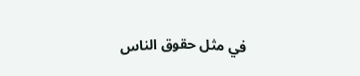في مثل حقوق الناس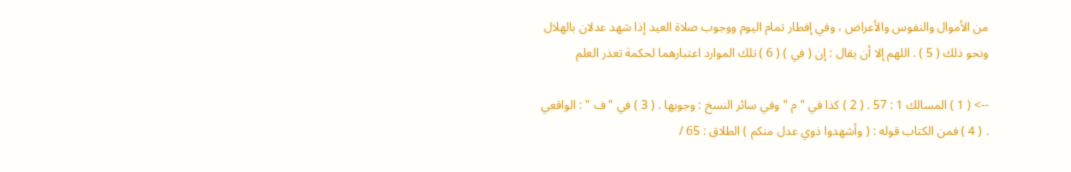من الأموال والنفوس والأعراض ، وفي إفطار تمام اليوم ووجوب صلاة العيد إذا شهد عدلان بالهلال ونحو ذلك ( 5 ) . اللهم إلا أن يقال : إن ( في ) ( 6 ) تلك الموارد اعتبارهما لحكمة تعذر العلم

--> ( 1 ) المسالك 1 : 57 . ( 2 ) كذا في " م " وفي سائر النسخ : وجوبها . ( 3 ) في " ف " : الواقعي . ( 4 ) فمن الكتاب قوله : ( وأشهدوا ذوي عدل منكم ) الطلاق : 65 /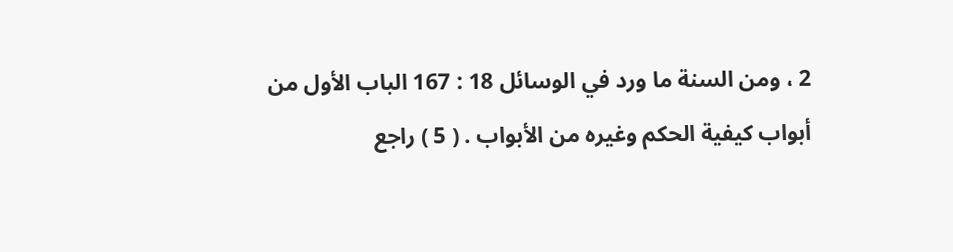2 ، ومن السنة ما ورد في الوسائل 18 : 167 الباب الأول من أبواب كيفية الحكم وغيره من الأبواب . ( 5 ) راجع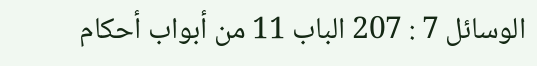الوسائل 7 : 207 الباب 11 من أبواب أحكام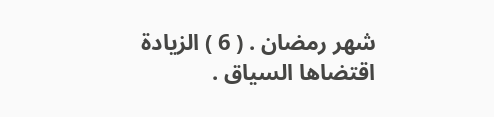شهر رمضان . ( 6 ) الزيادة اقتضاها السياق .